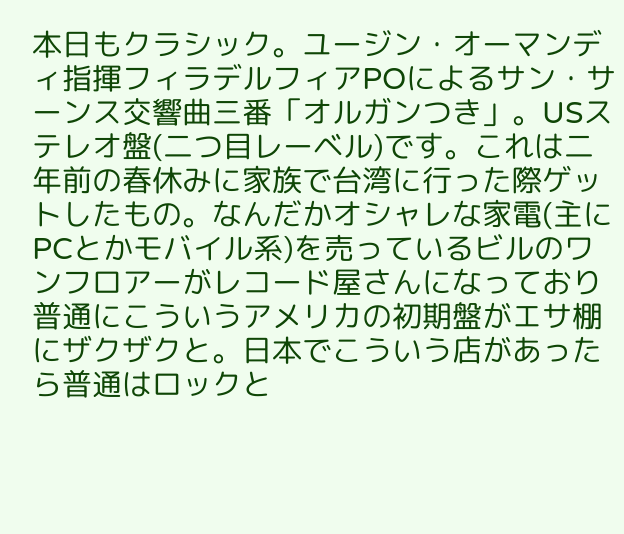本日もクラシック。ユージン・オーマンディ指揮フィラデルフィアPOによるサン・サーンス交響曲三番「オルガンつき」。USステレオ盤(二つ目レーベル)です。これは二年前の春休みに家族で台湾に行った際ゲットしたもの。なんだかオシャレな家電(主にPCとかモバイル系)を売っているビルのワンフロアーがレコード屋さんになっており普通にこういうアメリカの初期盤がエサ棚にザクザクと。日本でこういう店があったら普通はロックと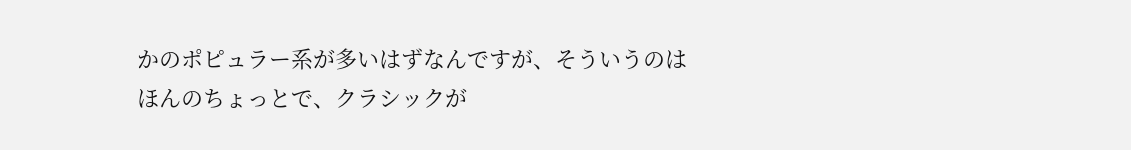かのポピュラー系が多いはずなんですが、そういうのはほんのちょっとで、クラシックが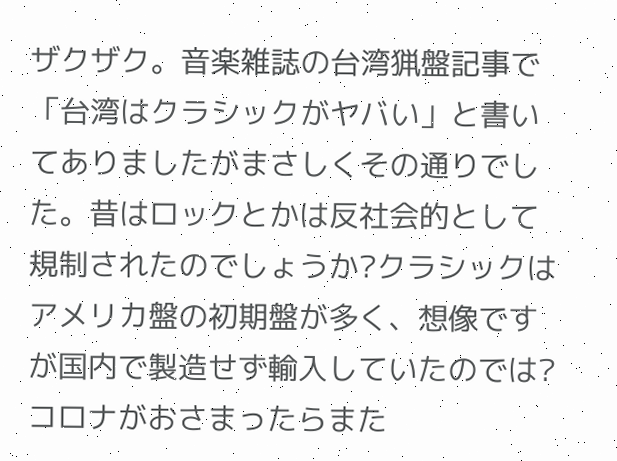ザクザク。音楽雑誌の台湾猟盤記事で「台湾はクラシックがヤバい」と書いてありましたがまさしくその通りでした。昔はロックとかは反社会的として規制されたのでしょうか?クラシックはアメリカ盤の初期盤が多く、想像ですが国内で製造せず輸入していたのでは?コロナがおさまったらまた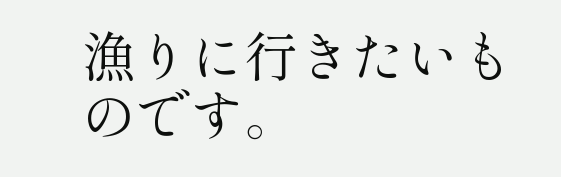漁りに行きたいものです。